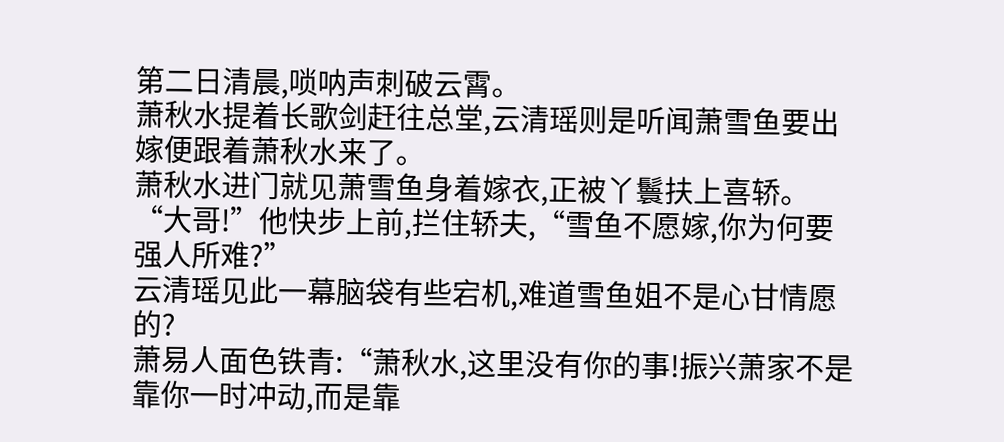第二日清晨,唢呐声刺破云霄。
萧秋水提着长歌剑赶往总堂,云清瑶则是听闻萧雪鱼要出嫁便跟着萧秋水来了。
萧秋水进门就见萧雪鱼身着嫁衣,正被丫鬟扶上喜轿。
“大哥!”他快步上前,拦住轿夫,“雪鱼不愿嫁,你为何要强人所难?”
云清瑶见此一幕脑袋有些宕机,难道雪鱼姐不是心甘情愿的?
萧易人面色铁青:“萧秋水,这里没有你的事!振兴萧家不是靠你一时冲动,而是靠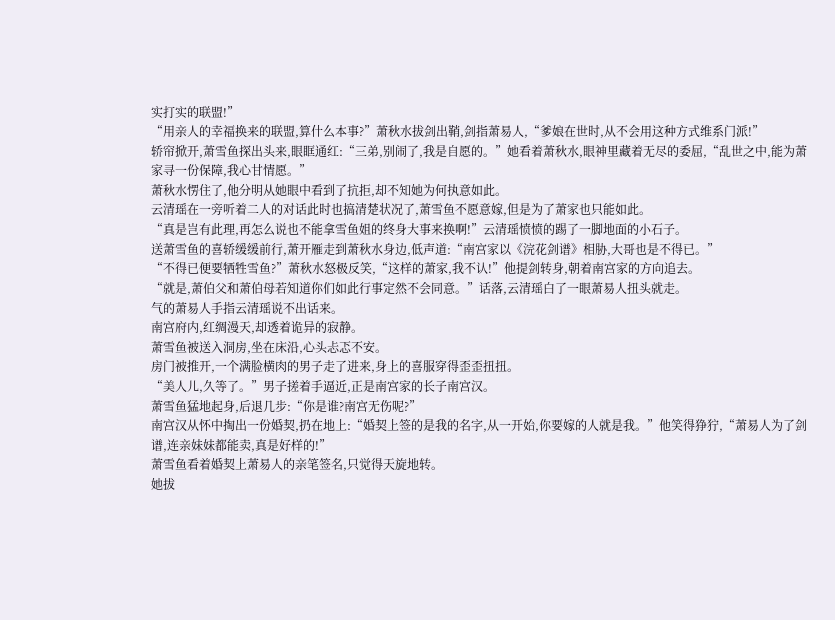实打实的联盟!”
“用亲人的幸福换来的联盟,算什么本事?”萧秋水拔剑出鞘,剑指萧易人,“爹娘在世时,从不会用这种方式维系门派!”
轿帘掀开,萧雪鱼探出头来,眼眶通红:“三弟,别闹了,我是自愿的。”她看着萧秋水,眼神里藏着无尽的委屈,“乱世之中,能为萧家寻一份保障,我心甘情愿。”
萧秋水愣住了,他分明从她眼中看到了抗拒,却不知她为何执意如此。
云清瑶在一旁听着二人的对话此时也搞清楚状况了,萧雪鱼不愿意嫁,但是为了萧家也只能如此。
“真是岂有此理,再怎么说也不能拿雪鱼姐的终身大事来换啊!”云清瑶愤愤的踢了一脚地面的小石子。
送萧雪鱼的喜轿缓缓前行,萧开雁走到萧秋水身边,低声道:“南宫家以《浣花剑谱》相胁,大哥也是不得已。”
“不得已便要牺牲雪鱼?”萧秋水怒极反笑,“这样的萧家,我不认!”他提剑转身,朝着南宫家的方向追去。
“就是,萧伯父和萧伯母若知道你们如此行事定然不会同意。”话落,云清瑶白了一眼萧易人扭头就走。
气的萧易人手指云清瑶说不出话来。
南宫府内,红绸漫天,却透着诡异的寂静。
萧雪鱼被送入洞房,坐在床沿,心头忐忑不安。
房门被推开,一个满脸横肉的男子走了进来,身上的喜服穿得歪歪扭扭。
“美人儿,久等了。”男子搓着手逼近,正是南宫家的长子南宫汉。
萧雪鱼猛地起身,后退几步:“你是谁?南宫无伤呢?”
南宫汉从怀中掏出一份婚契,扔在地上:“婚契上签的是我的名字,从一开始,你要嫁的人就是我。”他笑得狰狞,“萧易人为了剑谱,连亲妹妹都能卖,真是好样的!”
萧雪鱼看着婚契上萧易人的亲笔签名,只觉得天旋地转。
她拔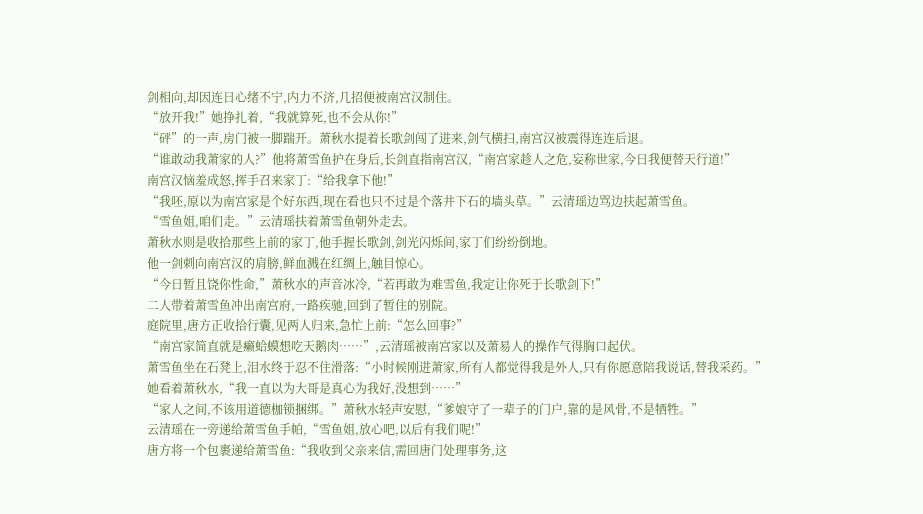剑相向,却因连日心绪不宁,内力不济,几招便被南宫汉制住。
“放开我!”她挣扎着,“我就算死,也不会从你!”
“砰”的一声,房门被一脚踹开。萧秋水提着长歌剑闯了进来,剑气横扫,南宫汉被震得连连后退。
“谁敢动我萧家的人?”他将萧雪鱼护在身后,长剑直指南宫汉,“南宫家趁人之危,妄称世家,今日我便替天行道!”
南宫汉恼羞成怒,挥手召来家丁:“给我拿下他!”
“我呸,原以为南宫家是个好东西,现在看也只不过是个落井下石的墙头草。”云清瑶边骂边扶起萧雪鱼。
“雪鱼姐,咱们走。”云清瑶扶着萧雪鱼朝外走去。
萧秋水则是收拾那些上前的家丁,他手握长歌剑,剑光闪烁间,家丁们纷纷倒地。
他一剑刺向南宫汉的肩膀,鲜血溅在红绸上,触目惊心。
“今日暂且饶你性命,”萧秋水的声音冰冷,“若再敢为难雪鱼,我定让你死于长歌剑下!”
二人带着萧雪鱼冲出南宫府,一路疾驰,回到了暂住的别院。
庭院里,唐方正收拾行囊,见两人归来,急忙上前:“怎么回事?”
“南宫家简直就是癞蛤蟆想吃天鹅肉……”,云清瑶被南宫家以及萧易人的操作气得胸口起伏。
萧雪鱼坐在石凳上,泪水终于忍不住滑落:“小时候刚进萧家,所有人都觉得我是外人,只有你愿意陪我说话,替我采药。”她看着萧秋水,“我一直以为大哥是真心为我好,没想到……”
“家人之间,不该用道德枷锁捆绑。”萧秋水轻声安慰,“爹娘守了一辈子的门户,靠的是风骨,不是牺牲。”
云清瑶在一旁递给萧雪鱼手帕,“雪鱼姐,放心吧,以后有我们呢!”
唐方将一个包裹递给萧雪鱼:“我收到父亲来信,需回唐门处理事务,这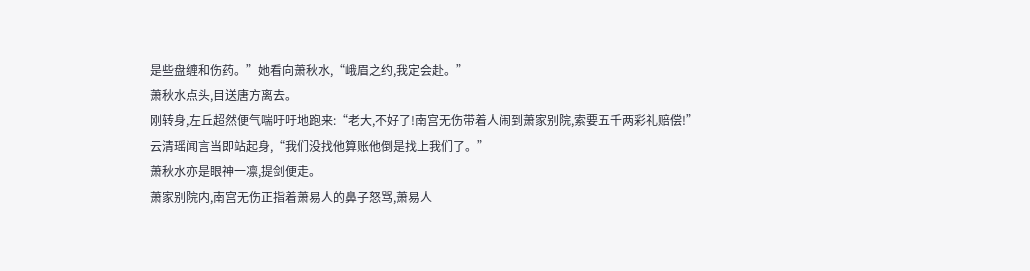是些盘缠和伤药。”她看向萧秋水,“峨眉之约,我定会赴。”
萧秋水点头,目送唐方离去。
刚转身,左丘超然便气喘吁吁地跑来:“老大,不好了!南宫无伤带着人闹到萧家别院,索要五千两彩礼赔偿!”
云清瑶闻言当即站起身,“我们没找他算账他倒是找上我们了。”
萧秋水亦是眼神一凛,提剑便走。
萧家别院内,南宫无伤正指着萧易人的鼻子怒骂,萧易人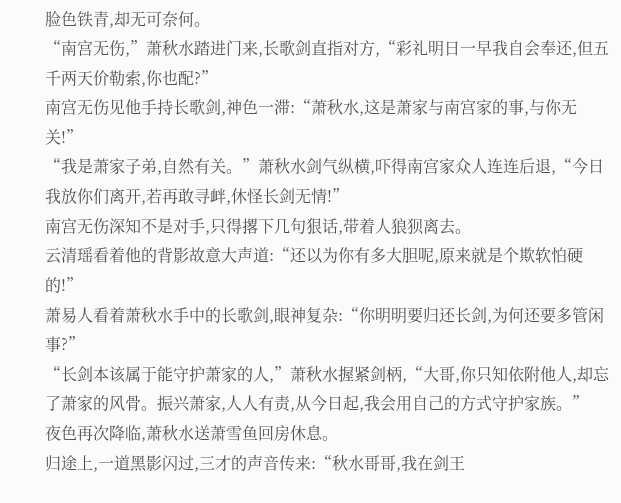脸色铁青,却无可奈何。
“南宫无伤,”萧秋水踏进门来,长歌剑直指对方,“彩礼明日一早我自会奉还,但五千两天价勒索,你也配?”
南宫无伤见他手持长歌剑,神色一滞:“萧秋水,这是萧家与南宫家的事,与你无关!”
“我是萧家子弟,自然有关。”萧秋水剑气纵横,吓得南宫家众人连连后退,“今日我放你们离开,若再敢寻衅,休怪长剑无情!”
南宫无伤深知不是对手,只得撂下几句狠话,带着人狼狈离去。
云清瑶看着他的背影故意大声道:“还以为你有多大胆呢,原来就是个欺软怕硬的!”
萧易人看着萧秋水手中的长歌剑,眼神复杂:“你明明要归还长剑,为何还要多管闲事?”
“长剑本该属于能守护萧家的人,”萧秋水握紧剑柄,“大哥,你只知依附他人,却忘了萧家的风骨。振兴萧家,人人有责,从今日起,我会用自己的方式守护家族。”
夜色再次降临,萧秋水送萧雪鱼回房休息。
归途上,一道黑影闪过,三才的声音传来:“秋水哥哥,我在剑王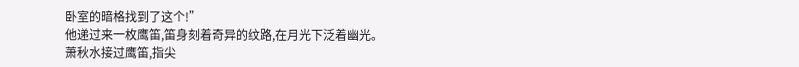卧室的暗格找到了这个!”
他递过来一枚鹰笛,笛身刻着奇异的纹路,在月光下泛着幽光。
萧秋水接过鹰笛,指尖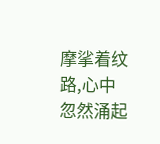摩挲着纹路,心中忽然涌起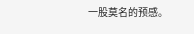一股莫名的预感。